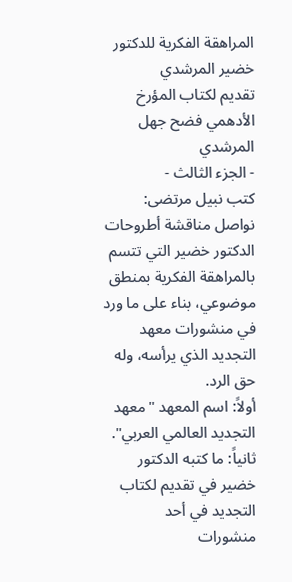المراهقة الفكرية للدكتور خضير المرشدي
تقديم لكتاب المؤرخ الأدهمي فضح جهل المرشدي
- الجزء الثالث -
كتب نبيل مرتضى:
نواصل مناقشة أطروحات الدكتور خضير التي تتسم بالمراهقة الفكرية بمنطق موضوعي، بناء على ما ورد في منشورات معهد التجديد الذي يرأسه، وله حق الرد.
أولاً: اسم المعهد "معهد التجديد العالمي العربي".
ثانياً: ما كتبه الدكتور خضير في تقديم لكتاب التجديد في أحد منشورات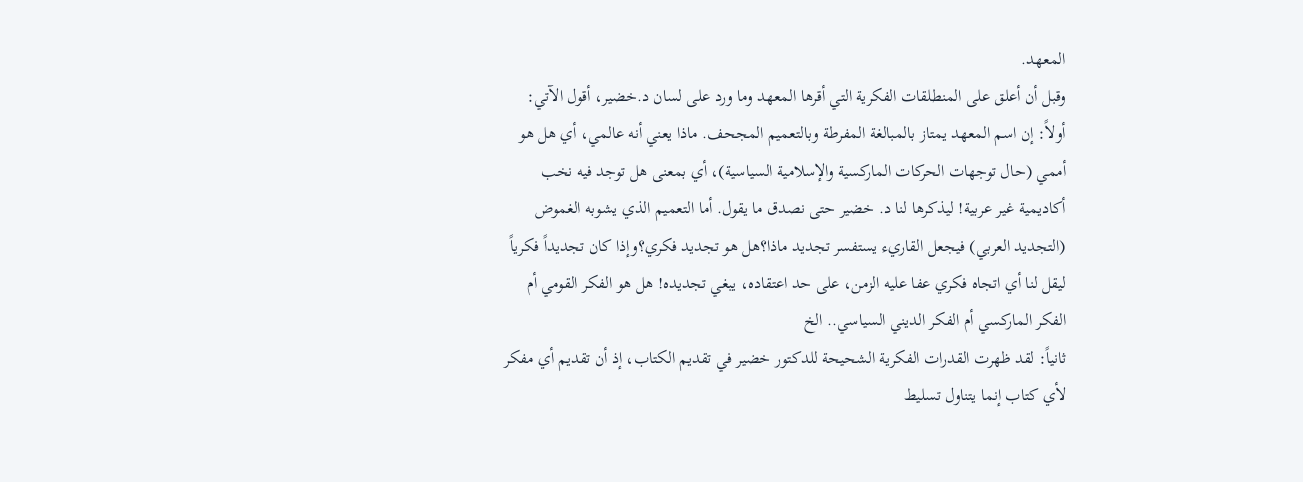المعهد.
وقبل أن أعلق على المنطلقات الفكرية التي أقرها المعهد وما ورد على لسان د.خضير، أقول الآتي:
أولاً: إن اسم المعهد يمتاز بالمبالغة المفرطة وبالتعميم المجحف. ماذا يعني أنه عالمي، أي هل هو أممي (حال توجهات الحركات الماركسية والإسلامية السياسية)، أي بمعنى هل توجد فيه نخب أكاديمية غير عربية! ليذكرها لنا د. خضير حتى نصدق ما يقول. أما التعميم الذي يشوبه الغموض (التجديد العربي) فيجعل القاريء يستفسر تجديد ماذا؟هل هو تجديد فكري؟وإذا كان تجديداً فكرياً ليقل لنا أي اتجاه فكري عفا عليه الزمن، على حد اعتقاده، يبغي تجديده! هل هو الفكر القومي أم الفكر الماركسي أم الفكر الديني السياسي.. الخ
ثانياً: لقد ظهرت القدرات الفكرية الشحيحة للدكتور خضير في تقديم الكتاب، إذ أن تقديم أي مفكر لأي كتاب إنما يتناول تسليط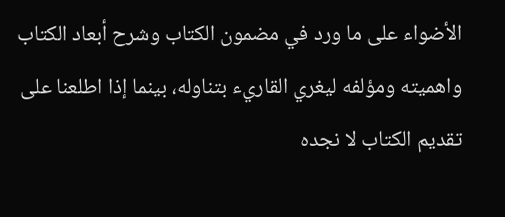الأضواء على ما ورد في مضمون الكتاب وشرح أبعاد الكتاب واهميته ومؤلفه ليغري القاريء بتناوله، بينما إذا اطلعنا على تقديم الكتاب لا نجده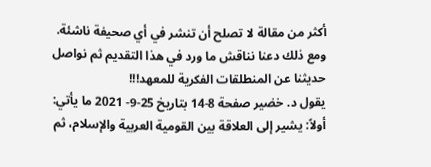أكثر من مقالة لا تصلح أن تنشر في أي صحيفة ناشئة. ومع ذلك دعنا نناقش ما ورد في هذا التقديم ثم نواصل حديثنا عن المنطلقات الفكرية للمعهد!!!
يقول د. خضير صفحة 8-14 بتاريخ 25-9- 2021 ما يأتي:
أولاً: يشير إلى العلاقة بين القومية العربية والإسلام، ثم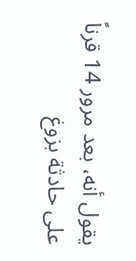يقول أنه، بعد مرور 14 قرناً على حادثة بزوغ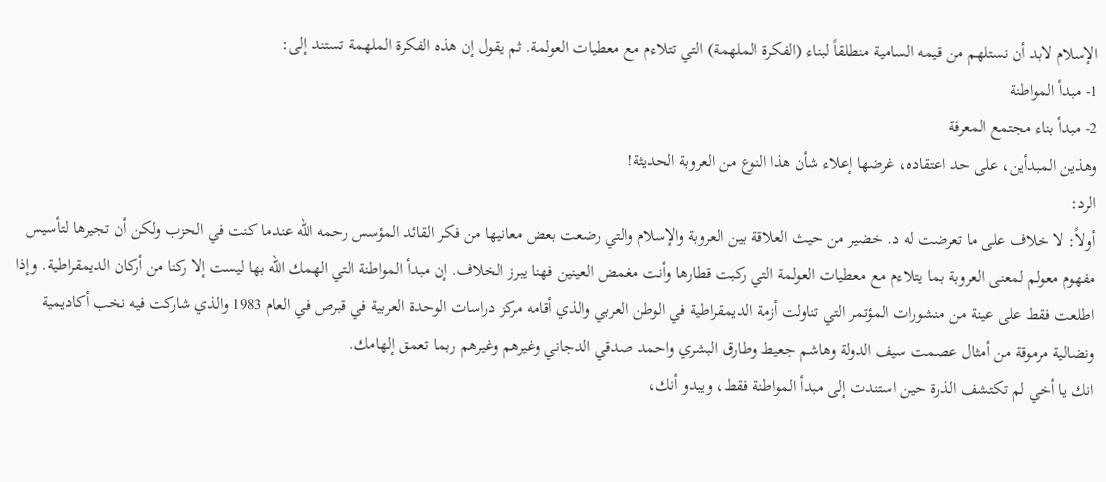الإسلام لابد أن نستلهم من قيمه السامية منطلقاً لبناء (الفكرة الملهمة) التي تتلاءم مع معطيات العولمة. ثم يقول إن هذه الفكرة الملهمة تستند إلى:
1- مبدأ المواطنة
2- مبدأ بناء مجتمع المعرفة
وهذين المبدأين، على حد اعتقاده، غرضها إعلاء شأن هذا النوع من العروبة الحديثة!
الرد:
أولاً: لا خلاف على ما تعرضت له د. خضير من حيث العلاقة بين العروبة والإسلام والتي رضعت بعض معانيها من فكر القائد المؤسس رحمه الله عندما كنت في الحزب ولكن أن تجيرها لتأسيس مفهوم معولم لمعنى العروبة بما يتلاءم مع معطيات العولمة التي ركبت قطارها وأنت مغمض العينين فهنا يبرز الخلاف. إن مبدأ المواطنة التي الهمك الله بها ليست إلا ركنا من أركان الديمقراطية. وإذا اطلعت فقط على عينة من منشورات المؤتمر التي تناولت أزمة الديمقراطية في الوطن العربي والذي أقامه مركز دراسات الوحدة العربية في قبرص في العام 1983 والذي شاركت فيه نخب أكاديمية ونضالية مرموقة من أمثال عصمت سيف الدولة وهاشم جعيط وطارق البشري واحمد صدقي الدجاني وغيرهم وغيرهم ربما تعمق إلهامك.
انك يا أخي لم تكتشف الذرة حين استندت إلى مبدأ المواطنة فقط، ويبدو أنك،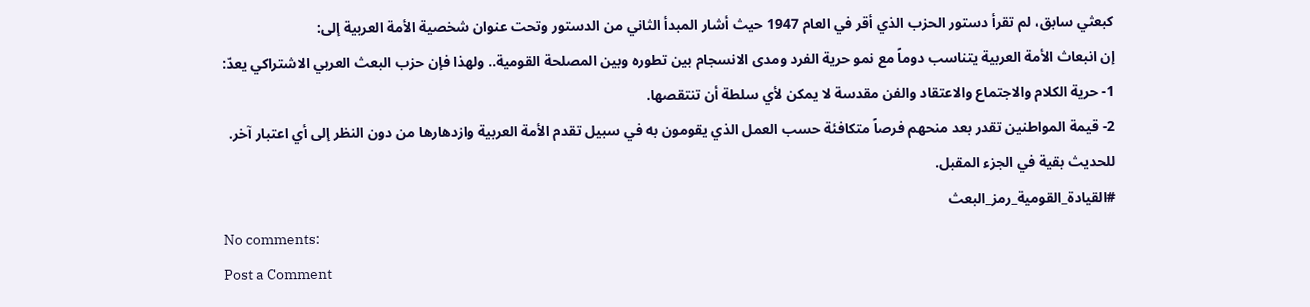كبعثي سابق، لم تقرأ دستور الحزب الذي أقر في العام 1947 حيث أشار المبدأ الثاني من الدستور وتحت عنوان شخصية الأمة العربية إلى:
إن انبعاث الأمة العربية يتناسب دوماً مع نمو حرية الفرد ومدى الانسجام بين تطوره وبين المصلحة القومية.. ولهذا فإن حزب البعث العربي الاشتراكي يعدّ:
1- حرية الكلام والاجتماع والاعتقاد والفن مقدسة لا يمكن لأي سلطة أن تنتقصها.
2- قيمة المواطنين تقدر بعد منحهم فرصاً متكافئة حسب العمل الذي يقومون به في سبيل تقدم الأمة العربية وازدهارها من دون النظر إلى أي اعتبار آخر.
للحديث بقية في الجزء المقبل.
#القيادة_القومية_رمز_البعث
No comments:
Post a Comment